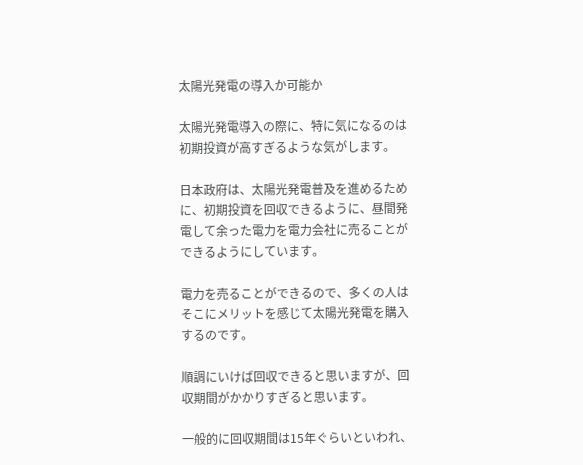太陽光発電の導入か可能か

太陽光発電導入の際に、特に気になるのは初期投資が高すぎるような気がします。

日本政府は、太陽光発電普及を進めるために、初期投資を回収できるように、昼間発電して余った電力を電力会社に売ることができるようにしています。

電力を売ることができるので、多くの人はそこにメリットを感じて太陽光発電を購入するのです。

順調にいけば回収できると思いますが、回収期間がかかりすぎると思います。

一般的に回収期間は15年ぐらいといわれ、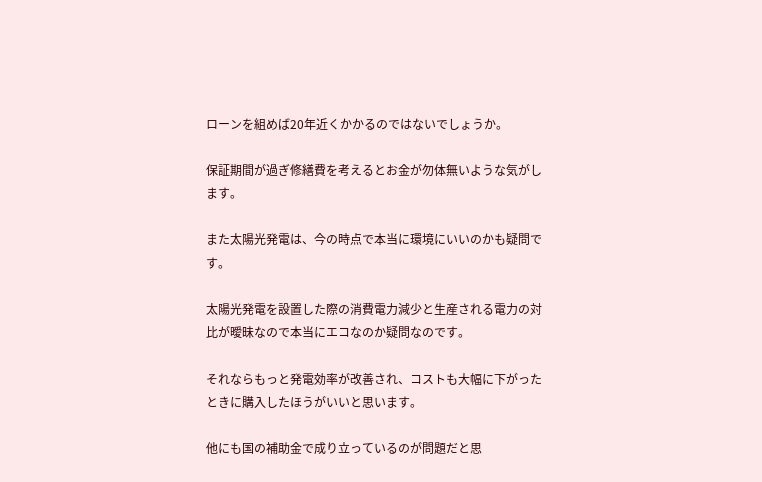ローンを組めば20年近くかかるのではないでしょうか。

保証期間が過ぎ修繕費を考えるとお金が勿体無いような気がします。

また太陽光発電は、今の時点で本当に環境にいいのかも疑問です。

太陽光発電を設置した際の消費電力減少と生産される電力の対比が曖昧なので本当にエコなのか疑問なのです。

それならもっと発電効率が改善され、コストも大幅に下がったときに購入したほうがいいと思います。

他にも国の補助金で成り立っているのが問題だと思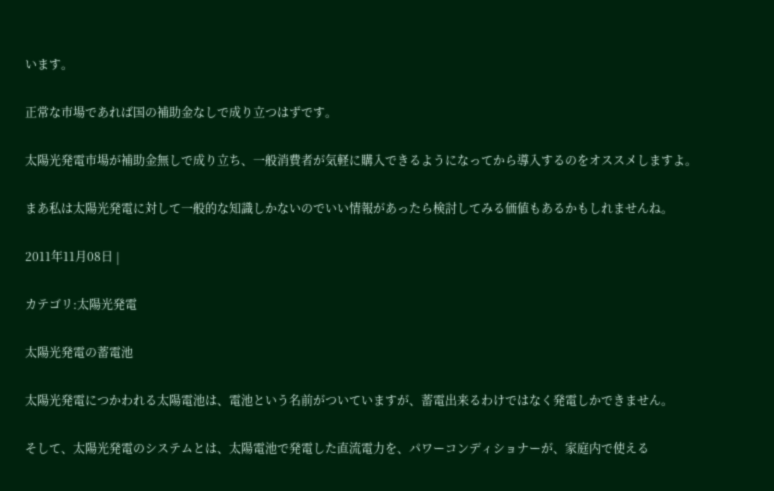います。

正常な市場であれば国の補助金なしで成り立つはずです。

太陽光発電市場が補助金無しで成り立ち、一般消費者が気軽に購入できるようになってから導入するのをオススメしますよ。

まあ私は太陽光発電に対して一般的な知識しかないのでいい情報があったら検討してみる価値もあるかもしれませんね。

2011年11月08日 |

カテゴリ:太陽光発電

太陽光発電の蓄電池

太陽光発電につかわれる太陽電池は、電池という名前がついていますが、蓄電出来るわけではなく発電しかできません。

そして、太陽光発電のシステムとは、太陽電池で発電した直流電力を、パワーコンディショナーが、家庭内で使える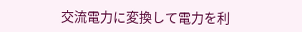交流電力に変換して電力を利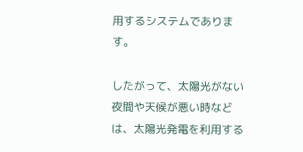用するシステムであります。

したがって、太陽光がない夜間や天候が悪い時などは、太陽光発電を利用する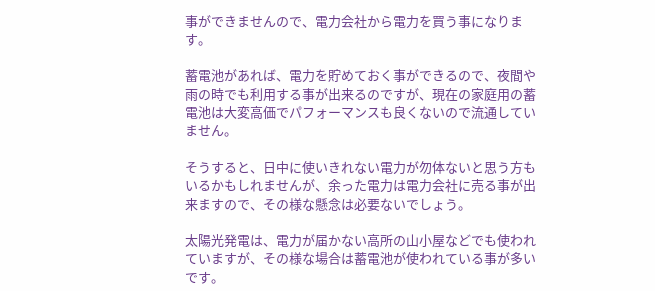事ができませんので、電力会社から電力を買う事になります。

蓄電池があれば、電力を貯めておく事ができるので、夜間や雨の時でも利用する事が出来るのですが、現在の家庭用の蓄電池は大変高価でパフォーマンスも良くないので流通していません。

そうすると、日中に使いきれない電力が勿体ないと思う方もいるかもしれませんが、余った電力は電力会社に売る事が出来ますので、その様な懸念は必要ないでしょう。

太陽光発電は、電力が届かない高所の山小屋などでも使われていますが、その様な場合は蓄電池が使われている事が多いです。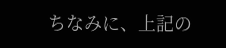ちなみに、上記の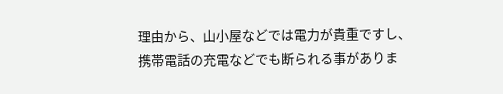理由から、山小屋などでは電力が貴重ですし、携帯電話の充電などでも断られる事がありま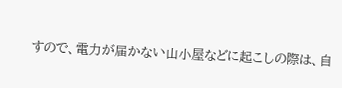すので、電力が届かない山小屋などに起こしの際は、自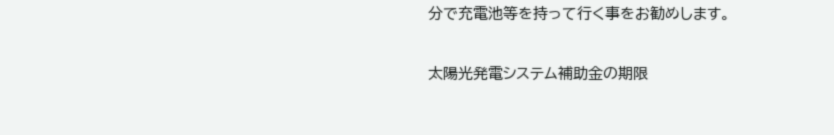分で充電池等を持って行く事をお勧めします。

太陽光発電システム補助金の期限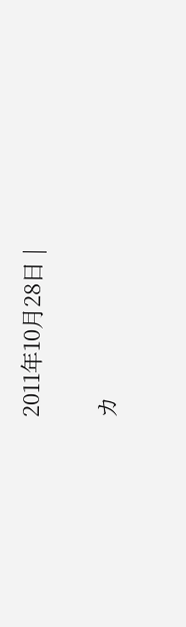2011年10月28日 |

カ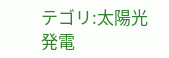テゴリ:太陽光発電